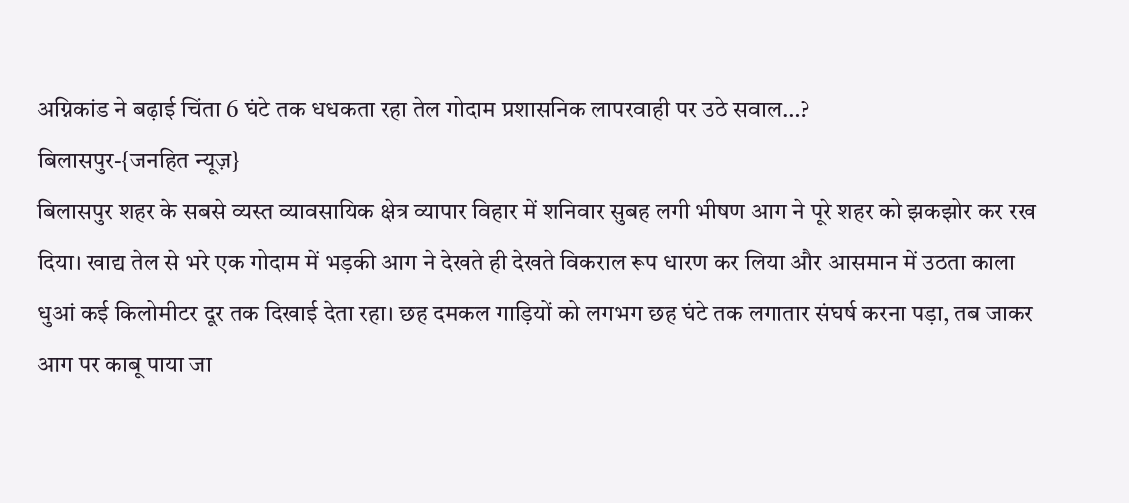अग्निकांड ने बढ़ाई चिंता 6 घंटे तक धधकता रहा तेल गोदाम प्रशासनिक लापरवाही पर उठे सवाल…?
बिलासपुर-{जनहित न्यूज़}
बिलासपुर शहर के सबसे व्यस्त व्यावसायिक क्षेत्र व्यापार विहार में शनिवार सुबह लगी भीषण आग ने पूरे शहर को झकझोर कर रख दिया। खाद्य तेल से भरे एक गोदाम में भड़की आग ने देखते ही देखते विकराल रूप धारण कर लिया और आसमान में उठता काला धुआं कई किलोमीटर दूर तक दिखाई देता रहा। छह दमकल गाड़ियों को लगभग छह घंटे तक लगातार संघर्ष करना पड़ा, तब जाकर आग पर काबू पाया जा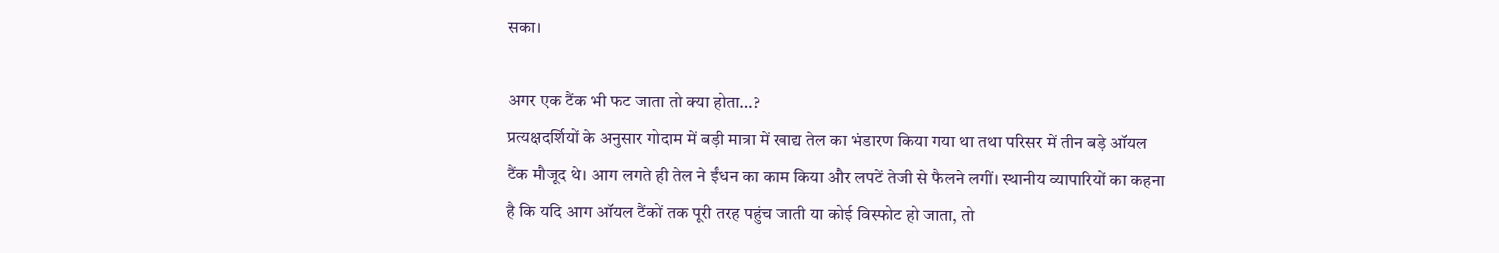सका।

अगर एक टैंक भी फट जाता तो क्या होता…?
प्रत्यक्षदर्शियों के अनुसार गोदाम में बड़ी मात्रा में खाद्य तेल का भंडारण किया गया था तथा परिसर में तीन बड़े ऑयल टैंक मौजूद थे। आग लगते ही तेल ने ईंधन का काम किया और लपटें तेजी से फैलने लगीं। स्थानीय व्यापारियों का कहना है कि यदि आग ऑयल टैंकों तक पूरी तरह पहुंच जाती या कोई विस्फोट हो जाता, तो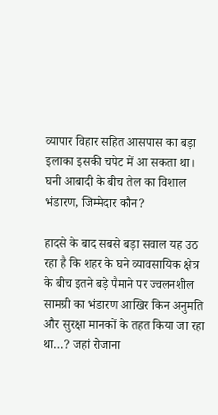व्यापार विहार सहित आसपास का बड़ा इलाका इसकी चपेट में आ सकता था।
घनी आबादी के बीच तेल का विशाल भंडारण, जिम्मेदार कौन?

हादसे के बाद सबसे बड़ा सवाल यह उठ रहा है कि शहर के घने व्यावसायिक क्षेत्र के बीच इतने बड़े पैमाने पर ज्वलनशील सामग्री का भंडारण आखिर किन अनुमति और सुरक्षा मानकों के तहत किया जा रहा था…? जहां रोजाना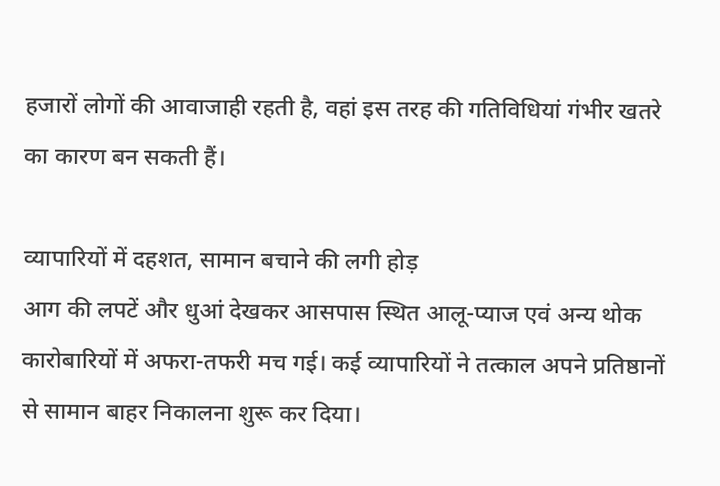हजारों लोगों की आवाजाही रहती है, वहां इस तरह की गतिविधियां गंभीर खतरे का कारण बन सकती हैं।

व्यापारियों में दहशत, सामान बचाने की लगी होड़
आग की लपटें और धुआं देखकर आसपास स्थित आलू-प्याज एवं अन्य थोक कारोबारियों में अफरा-तफरी मच गई। कई व्यापारियों ने तत्काल अपने प्रतिष्ठानों से सामान बाहर निकालना शुरू कर दिया।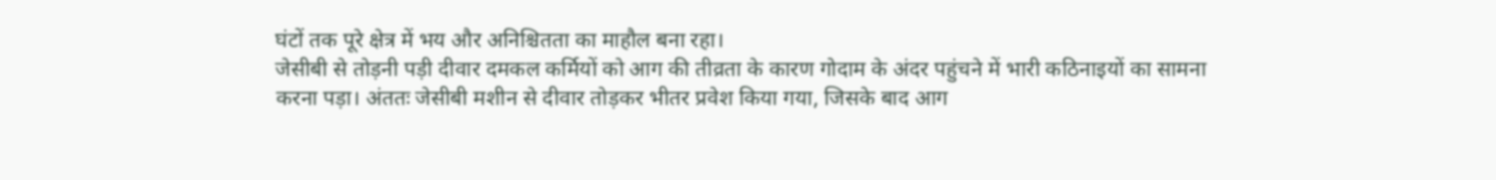घंटों तक पूरे क्षेत्र में भय और अनिश्चितता का माहौल बना रहा।
जेसीबी से तोड़नी पड़ी दीवार दमकल कर्मियों को आग की तीव्रता के कारण गोदाम के अंदर पहुंचने में भारी कठिनाइयों का सामना करना पड़ा। अंततः जेसीबी मशीन से दीवार तोड़कर भीतर प्रवेश किया गया, जिसके बाद आग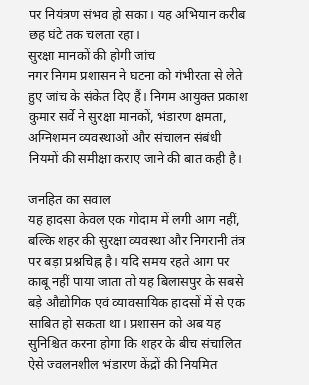पर नियंत्रण संभव हो सका। यह अभियान करीब छह घंटे तक चलता रहा।
सुरक्षा मानकों की होगी जांच
नगर निगम प्रशासन ने घटना को गंभीरता से लेते हुए जांच के संकेत दिए हैं। निगम आयुक्त प्रकाश कुमार सर्वे ने सुरक्षा मानकों, भंडारण क्षमता, अग्निशमन व्यवस्थाओं और संचालन संबंधी नियमों की समीक्षा कराए जाने की बात कही है।

जनहित का सवाल
यह हादसा केवल एक गोदाम में लगी आग नहीं, बल्कि शहर की सुरक्षा व्यवस्था और निगरानी तंत्र पर बड़ा प्रश्नचिह्न है। यदि समय रहते आग पर काबू नहीं पाया जाता तो यह बिलासपुर के सबसे बड़े औद्योगिक एवं व्यावसायिक हादसों में से एक साबित हो सकता था। प्रशासन को अब यह सुनिश्चित करना होगा कि शहर के बीच संचालित ऐसे ज्वलनशील भंडारण केंद्रों की नियमित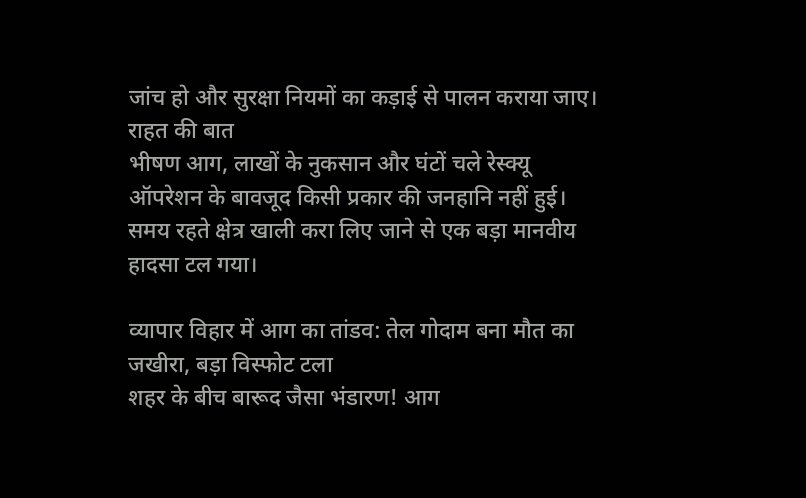जांच हो और सुरक्षा नियमों का कड़ाई से पालन कराया जाए।
राहत की बात
भीषण आग, लाखों के नुकसान और घंटों चले रेस्क्यू ऑपरेशन के बावजूद किसी प्रकार की जनहानि नहीं हुई। समय रहते क्षेत्र खाली करा लिए जाने से एक बड़ा मानवीय हादसा टल गया।

व्यापार विहार में आग का तांडव: तेल गोदाम बना मौत का जखीरा, बड़ा विस्फोट टला
शहर के बीच बारूद जैसा भंडारण! आग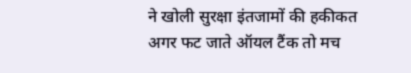ने खोली सुरक्षा इंतजामों की हकीकत
अगर फट जाते ऑयल टैंक तो मच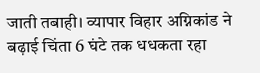जाती तबाही। व्यापार विहार अग्निकांड ने बढ़ाई चिंता 6 घंटे तक धधकता रहा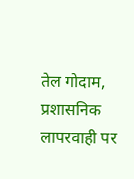तेल गोदाम, प्रशासनिक लापरवाही पर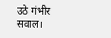उठे गंभीर सवाल।